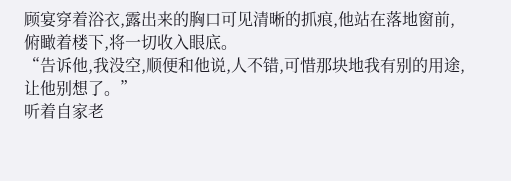顾宴穿着浴衣,露出来的胸口可见清晰的抓痕,他站在落地窗前,俯瞰着楼下,将一切收入眼底。
“告诉他,我没空,顺便和他说,人不错,可惜那块地我有别的用途,让他别想了。”
听着自家老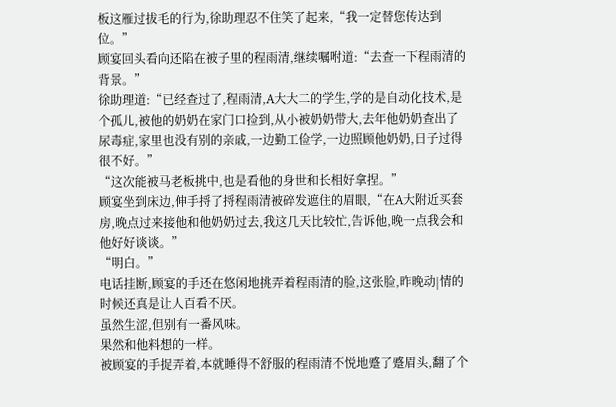板这雁过拔毛的行为,徐助理忍不住笑了起来,“我一定替您传达到位。”
顾宴回头看向还陷在被子里的程雨清,继续嘱咐道:“去查一下程雨清的背景。”
徐助理道:“已经查过了,程雨清,A大大二的学生,学的是自动化技术,是个孤儿,被他的奶奶在家门口捡到,从小被奶奶带大,去年他奶奶查出了尿毒症,家里也没有别的亲戚,一边勤工俭学,一边照顾他奶奶,日子过得很不好。”
“这次能被马老板挑中,也是看他的身世和长相好拿捏。”
顾宴坐到床边,伸手捋了捋程雨清被碎发遮住的眉眼,“在A大附近买套房,晚点过来接他和他奶奶过去,我这几天比较忙,告诉他,晚一点我会和他好好谈谈。”
“明白。”
电话挂断,顾宴的手还在悠闲地挑弄着程雨清的脸,这张脸,昨晚动|情的时候还真是让人百看不厌。
虽然生涩,但别有一番风味。
果然和他料想的一样。
被顾宴的手捉弄着,本就睡得不舒服的程雨清不悦地蹙了蹙眉头,翻了个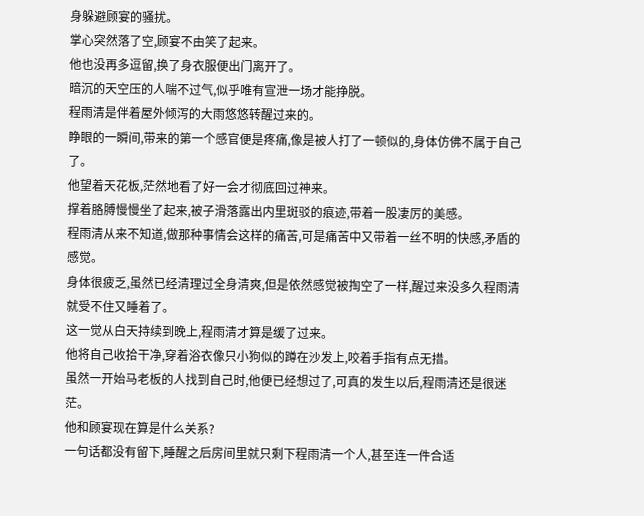身躲避顾宴的骚扰。
掌心突然落了空,顾宴不由笑了起来。
他也没再多逗留,换了身衣服便出门离开了。
暗沉的天空压的人喘不过气,似乎唯有宣泄一场才能挣脱。
程雨清是伴着屋外倾泻的大雨悠悠转醒过来的。
睁眼的一瞬间,带来的第一个感官便是疼痛,像是被人打了一顿似的,身体仿佛不属于自己了。
他望着天花板,茫然地看了好一会才彻底回过神来。
撑着胳膊慢慢坐了起来,被子滑落露出内里斑驳的痕迹,带着一股凄厉的美感。
程雨清从来不知道,做那种事情会这样的痛苦,可是痛苦中又带着一丝不明的快感,矛盾的感觉。
身体很疲乏,虽然已经清理过全身清爽,但是依然感觉被掏空了一样,醒过来没多久程雨清就受不住又睡着了。
这一觉从白天持续到晚上,程雨清才算是缓了过来。
他将自己收拾干净,穿着浴衣像只小狗似的蹲在沙发上,咬着手指有点无措。
虽然一开始马老板的人找到自己时,他便已经想过了,可真的发生以后,程雨清还是很迷茫。
他和顾宴现在算是什么关系?
一句话都没有留下,睡醒之后房间里就只剩下程雨清一个人,甚至连一件合适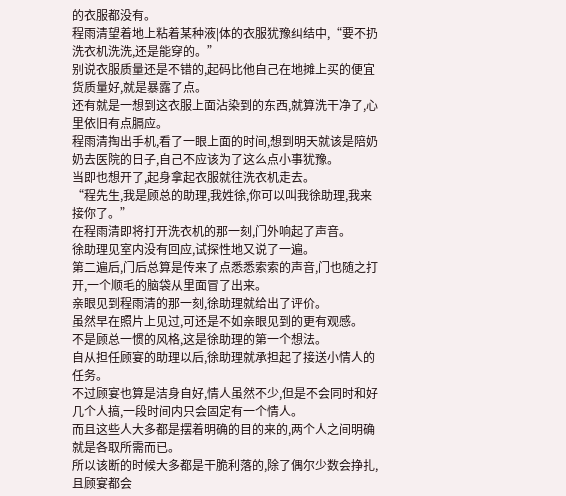的衣服都没有。
程雨清望着地上粘着某种液|体的衣服犹豫纠结中,“要不扔洗衣机洗洗,还是能穿的。”
别说衣服质量还是不错的,起码比他自己在地摊上买的便宜货质量好,就是暴露了点。
还有就是一想到这衣服上面沾染到的东西,就算洗干净了,心里依旧有点膈应。
程雨清掏出手机,看了一眼上面的时间,想到明天就该是陪奶奶去医院的日子,自己不应该为了这么点小事犹豫。
当即也想开了,起身拿起衣服就往洗衣机走去。
“程先生,我是顾总的助理,我姓徐,你可以叫我徐助理,我来接你了。”
在程雨清即将打开洗衣机的那一刻,门外响起了声音。
徐助理见室内没有回应,试探性地又说了一遍。
第二遍后,门后总算是传来了点悉悉索索的声音,门也随之打开,一个顺毛的脑袋从里面冒了出来。
亲眼见到程雨清的那一刻,徐助理就给出了评价。
虽然早在照片上见过,可还是不如亲眼见到的更有观感。
不是顾总一惯的风格,这是徐助理的第一个想法。
自从担任顾宴的助理以后,徐助理就承担起了接送小情人的任务。
不过顾宴也算是洁身自好,情人虽然不少,但是不会同时和好几个人搞,一段时间内只会固定有一个情人。
而且这些人大多都是摆着明确的目的来的,两个人之间明确就是各取所需而已。
所以该断的时候大多都是干脆利落的,除了偶尔少数会挣扎,且顾宴都会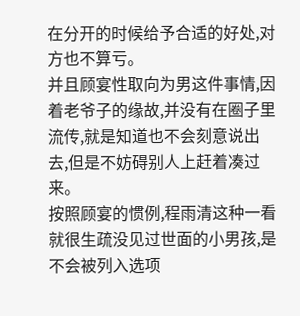在分开的时候给予合适的好处,对方也不算亏。
并且顾宴性取向为男这件事情,因着老爷子的缘故,并没有在圈子里流传,就是知道也不会刻意说出去,但是不妨碍别人上赶着凑过来。
按照顾宴的惯例,程雨清这种一看就很生疏没见过世面的小男孩,是不会被列入选项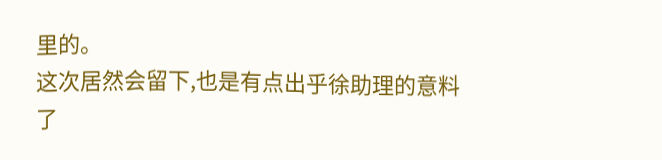里的。
这次居然会留下,也是有点出乎徐助理的意料了